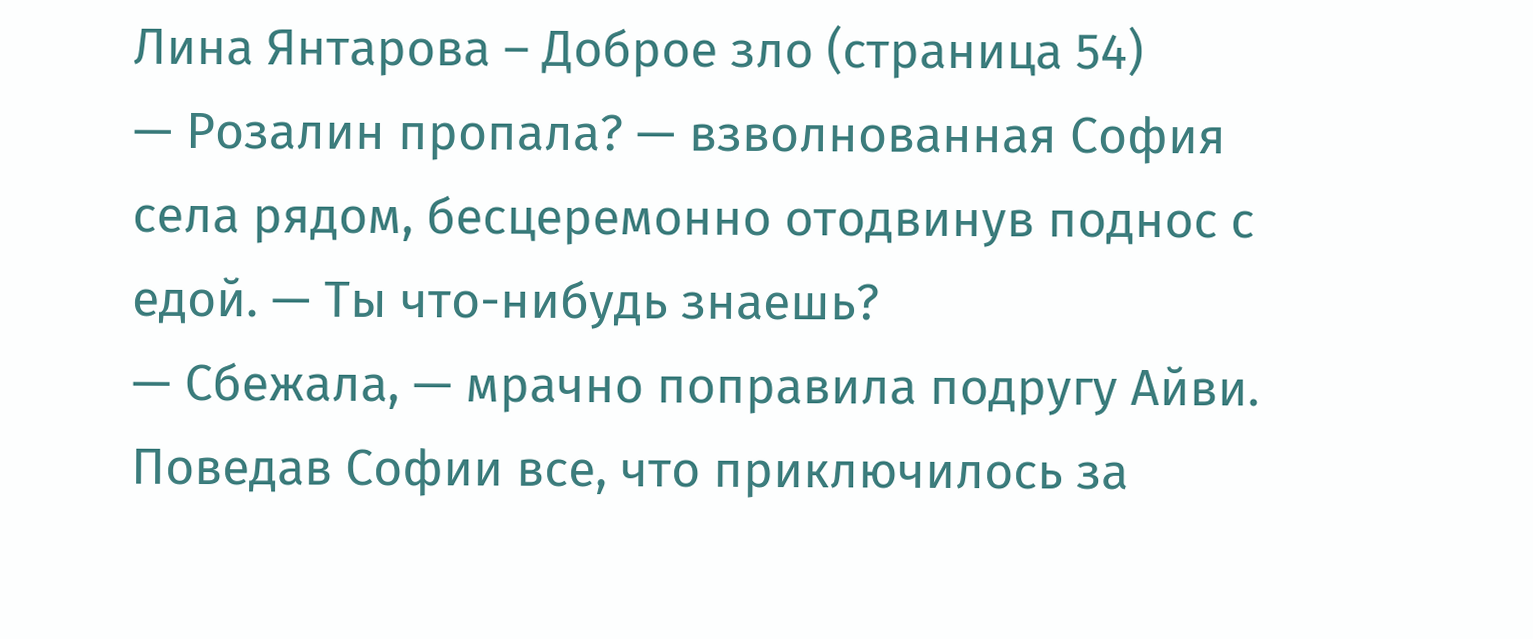Лина Янтарова – Доброе зло (страница 54)
— Розалин пропала? — взволнованная София села рядом, бесцеремонно отодвинув поднос с едой. — Ты что-нибудь знаешь?
— Сбежала, — мрачно поправила подругу Айви.
Поведав Софии все, что приключилось за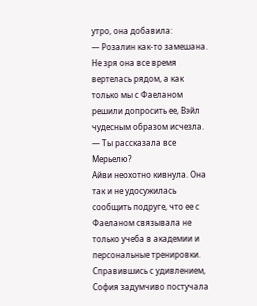утро, она добавила:
— Розалин как-то замешана. Не зря она все время вертелась рядом, а как только мы с Фаеланом решили допросить ее, Вэйл чудесным образом исчезла.
— Ты рассказала все Мерьелю?
Айви неохотно кивнула. Она так и не удосужилась сообщить подруге, что ее с Фаеланом связывала не только учеба в академии и персональные тренировки.
Справившись с удивлением, София задумчиво постучала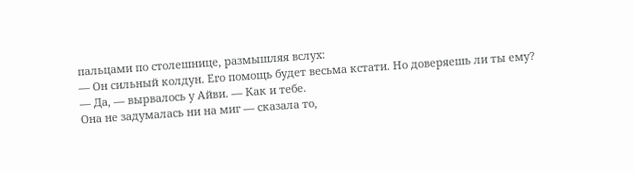пальцами по столешнице, размышляя вслух:
— Он сильный колдун. Его помощь будет весьма кстати. Но доверяешь ли ты ему?
— Да, — вырвалось у Айви. — Как и тебе.
Она не задумалась ни на миг — сказала то,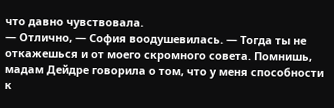что давно чувствовала.
— Отлично, — София воодушевилась. — Тогда ты не откажешься и от моего скромного совета. Помнишь, мадам Дейдре говорила о том, что у меня способности к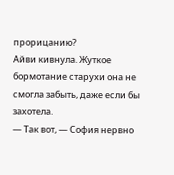прорицанию?
Айви кивнула. Жуткое бормотание старухи она не смогла забыть, даже если бы захотела.
— Так вот, — София нервно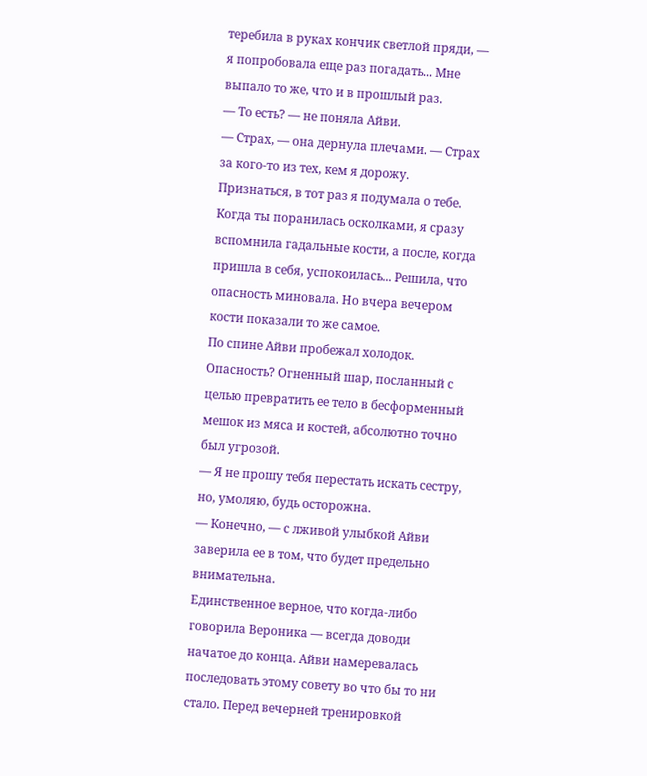теребила в руках кончик светлой пряди, — я попробовала еще раз погадать... Мне выпало то же, что и в прошлый раз.
— То есть? — не поняла Айви.
— Страх, — она дернула плечами. — Страх за кого-то из тех, кем я дорожу. Признаться, в тот раз я подумала о тебе. Когда ты поранилась осколками, я сразу вспомнила гадальные кости, а после, когда пришла в себя, успокоилась... Решила, что опасность миновала. Но вчера вечером кости показали то же самое.
По спине Айви пробежал холодок. Опасность? Огненный шар, посланный с целью превратить ее тело в бесформенный мешок из мяса и костей, абсолютно точно был угрозой.
— Я не прошу тебя перестать искать сестру, но, умоляю, будь осторожна.
— Конечно, — с лживой улыбкой Айви заверила ее в том, что будет предельно внимательна.
Единственное верное, что когда-либо говорила Вероника — всегда доводи начатое до конца. Айви намеревалась последовать этому совету во что бы то ни стало. Перед вечерней тренировкой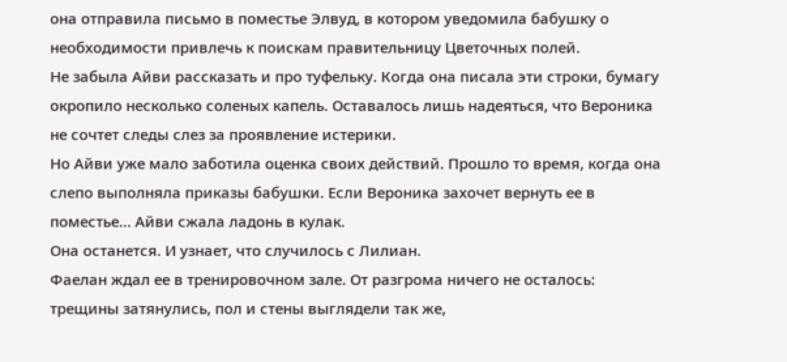она отправила письмо в поместье Элвуд, в котором уведомила бабушку о необходимости привлечь к поискам правительницу Цветочных полей.
Не забыла Айви рассказать и про туфельку. Когда она писала эти строки, бумагу окропило несколько соленых капель. Оставалось лишь надеяться, что Вероника не сочтет следы слез за проявление истерики.
Но Айви уже мало заботила оценка своих действий. Прошло то время, когда она слепо выполняла приказы бабушки. Если Вероника захочет вернуть ее в поместье… Айви сжала ладонь в кулак.
Она останется. И узнает, что случилось с Лилиан.
Фаелан ждал ее в тренировочном зале. От разгрома ничего не осталось: трещины затянулись, пол и стены выглядели так же,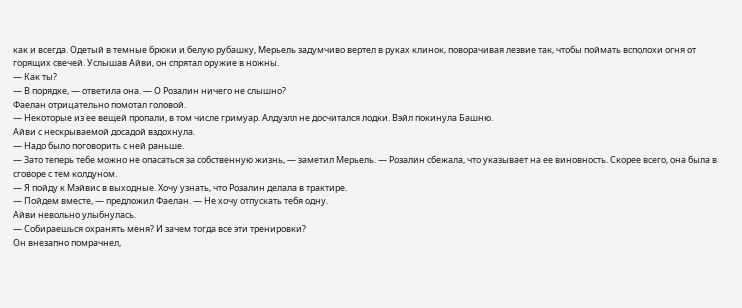как и всегда. Одетый в темные брюки и белую рубашку, Мерьель задумчиво вертел в руках клинок, поворачивая лезвие так, чтобы поймать всполохи огня от горящих свечей. Услышав Айви, он спрятал оружие в ножны.
— Как ты?
— В порядке, — ответила она. — О Розалин ничего не слышно?
Фаелан отрицательно помотал головой.
— Некоторые из ее вещей пропали, в том числе гримуар. Алдуэлл не досчитался лодки. Вэйл покинула Башню.
Айви с нескрываемой досадой вздохнула.
— Надо было поговорить с ней раньше.
— Зато теперь тебе можно не опасаться за собственную жизнь, — заметил Мерьель. — Розалин сбежала, что указывает на ее виновность. Скорее всего, она была в сговоре с тем колдуном.
— Я пойду к Мэйвис в выходные. Хочу узнать, что Розалин делала в трактире.
— Пойдем вместе, — предложил Фаелан. — Не хочу отпускать тебя одну.
Айви невольно улыбнулась.
— Собираешься охранять меня? И зачем тогда все эти тренировки?
Он внезапно помрачнел,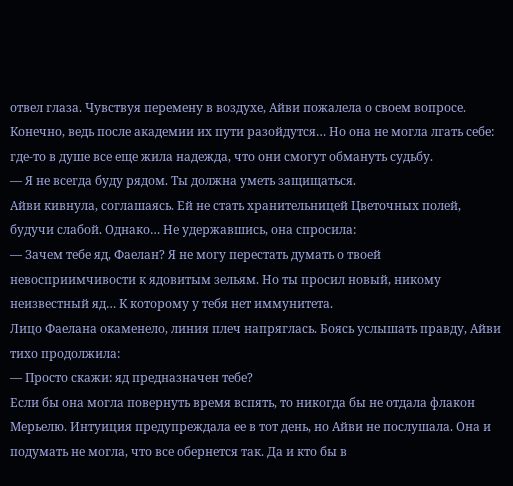отвел глаза. Чувствуя перемену в воздухе, Айви пожалела о своем вопросе. Конечно, ведь после академии их пути разойдутся… Но она не могла лгать себе: где-то в душе все еще жила надежда, что они смогут обмануть судьбу.
— Я не всегда буду рядом. Ты должна уметь защищаться.
Айви кивнула, соглашаясь. Ей не стать хранительницей Цветочных полей, будучи слабой. Однако… Не удержавшись, она спросила:
— Зачем тебе яд, Фаелан? Я не могу перестать думать о твоей невосприимчивости к ядовитым зельям. Но ты просил новый, никому неизвестный яд… К которому у тебя нет иммунитета.
Лицо Фаелана окаменело, линия плеч напряглась. Боясь услышать правду, Айви тихо продолжила:
— Просто скажи: яд предназначен тебе?
Если бы она могла повернуть время вспять, то никогда бы не отдала флакон Мерьелю. Интуиция предупреждала ее в тот день, но Айви не послушала. Она и подумать не могла, что все обернется так. Да и кто бы в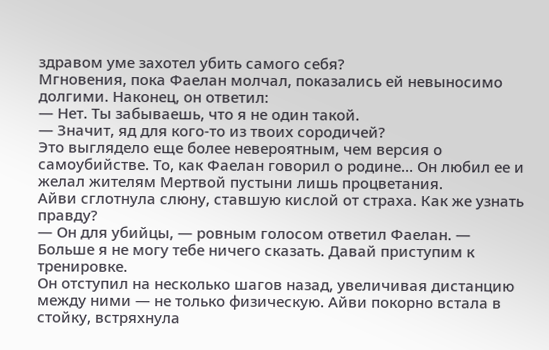здравом уме захотел убить самого себя?
Мгновения, пока Фаелан молчал, показались ей невыносимо долгими. Наконец, он ответил:
— Нет. Ты забываешь, что я не один такой.
— Значит, яд для кого-то из твоих сородичей?
Это выглядело еще более невероятным, чем версия о самоубийстве. То, как Фаелан говорил о родине… Он любил ее и желал жителям Мертвой пустыни лишь процветания.
Айви сглотнула слюну, ставшую кислой от страха. Как же узнать правду?
— Он для убийцы, — ровным голосом ответил Фаелан. — Больше я не могу тебе ничего сказать. Давай приступим к тренировке.
Он отступил на несколько шагов назад, увеличивая дистанцию между ними — не только физическую. Айви покорно встала в стойку, встряхнула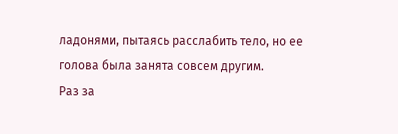ладонями, пытаясь расслабить тело, но ее голова была занята совсем другим.
Раз за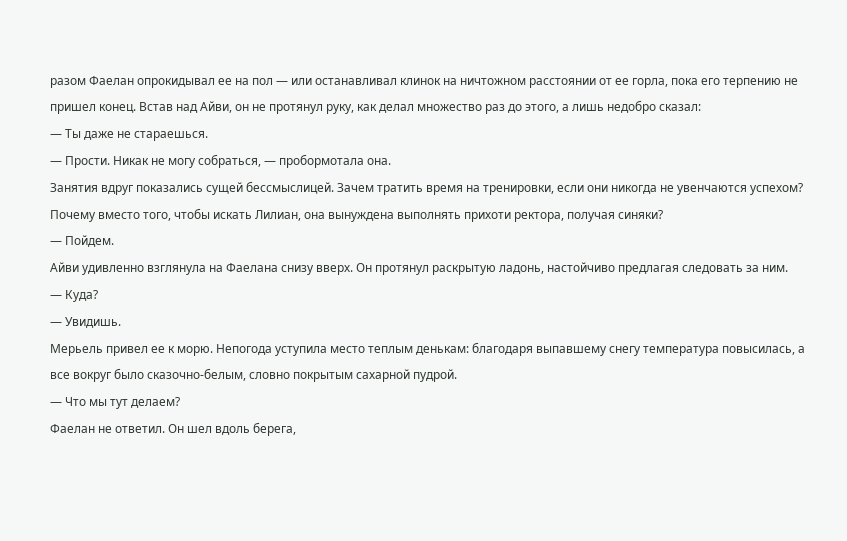разом Фаелан опрокидывал ее на пол — или останавливал клинок на ничтожном расстоянии от ее горла, пока его терпению не пришел конец. Встав над Айви, он не протянул руку, как делал множество раз до этого, а лишь недобро сказал:
— Ты даже не стараешься.
— Прости. Никак не могу собраться, — пробормотала она.
Занятия вдруг показались сущей бессмыслицей. Зачем тратить время на тренировки, если они никогда не увенчаются успехом? Почему вместо того, чтобы искать Лилиан, она вынуждена выполнять прихоти ректора, получая синяки?
— Пойдем.
Айви удивленно взглянула на Фаелана снизу вверх. Он протянул раскрытую ладонь, настойчиво предлагая следовать за ним.
— Куда?
— Увидишь.
Мерьель привел ее к морю. Непогода уступила место теплым денькам: благодаря выпавшему снегу температура повысилась, а все вокруг было сказочно-белым, словно покрытым сахарной пудрой.
— Что мы тут делаем?
Фаелан не ответил. Он шел вдоль берега,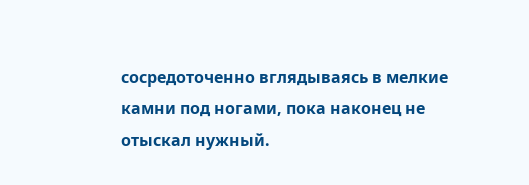сосредоточенно вглядываясь в мелкие камни под ногами, пока наконец не отыскал нужный.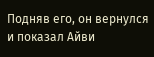Подняв его, он вернулся и показал Айви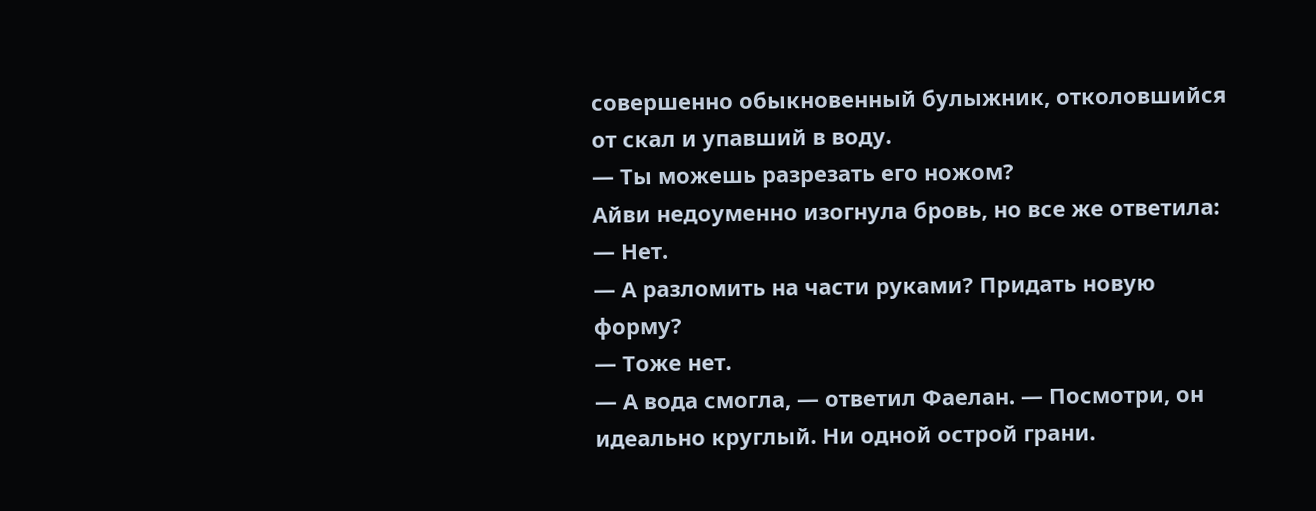совершенно обыкновенный булыжник, отколовшийся от скал и упавший в воду.
— Ты можешь разрезать его ножом?
Айви недоуменно изогнула бровь, но все же ответила:
— Нет.
— А разломить на части руками? Придать новую форму?
— Тоже нет.
— А вода смогла, — ответил Фаелан. — Посмотри, он идеально круглый. Ни одной острой грани.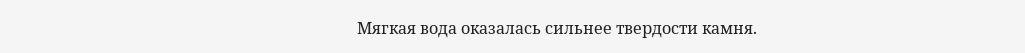Мягкая вода оказалась сильнее твердости камня.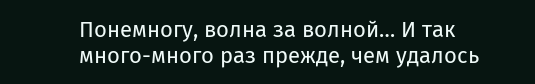Понемногу, волна за волной… И так много-много раз прежде, чем удалось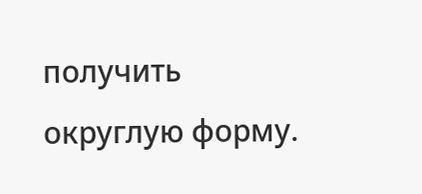получить округлую форму.